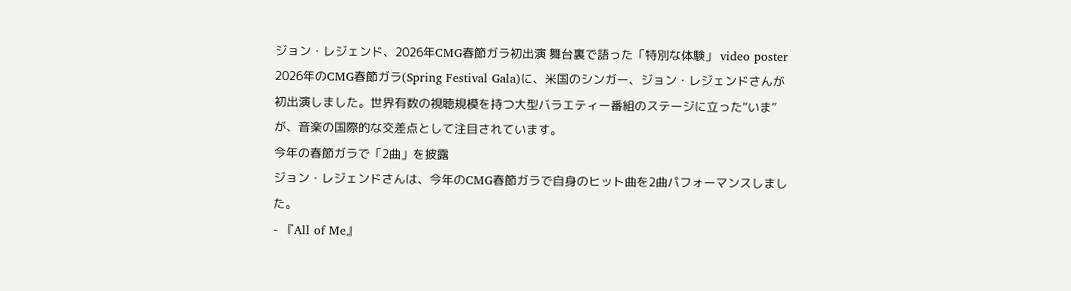ジョン・レジェンド、2026年CMG春節ガラ初出演 舞台裏で語った「特別な体験」 video poster
2026年のCMG春節ガラ(Spring Festival Gala)に、米国のシンガー、ジョン・レジェンドさんが初出演しました。世界有数の視聴規模を持つ大型バラエティー番組のステージに立った“いま”が、音楽の国際的な交差点として注目されています。
今年の春節ガラで「2曲」を披露
ジョン・レジェンドさんは、今年のCMG春節ガラで自身のヒット曲を2曲パフォーマンスしました。
- 『All of Me』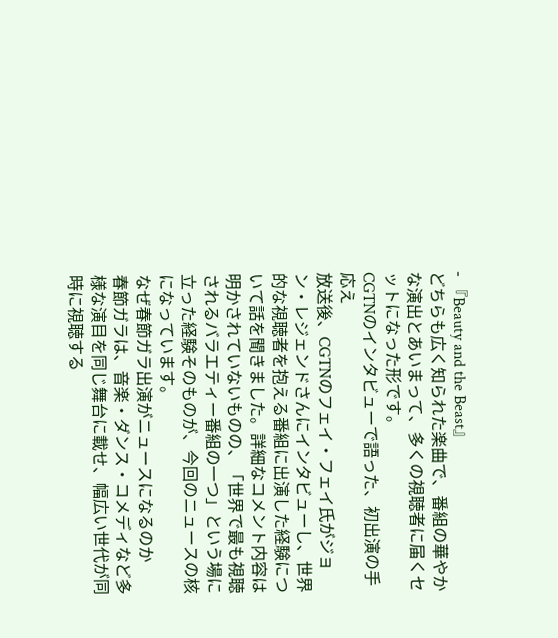- 『Beauty and the Beast』
どちらも広く知られた楽曲で、番組の華やかな演出とあいまって、多くの視聴者に届くセットになった形です。
CGTNのインタビューで語った、初出演の手応え
放送後、CGTNのフェイ・フェイ氏がジョン・レジェンドさんにインタビューし、世界的な視聴者を抱える番組に出演した経験について話を聞きました。詳細なコメント内容は明かされていないものの、「世界で最も視聴されるバラエティー番組の一つ」という場に立った経験そのものが、今回のニュースの核になっています。
なぜ春節ガラ出演がニュースになるのか
春節ガラは、音楽・ダンス・コメディなど多様な演目を同じ舞台に載せ、幅広い世代が同時に視聴する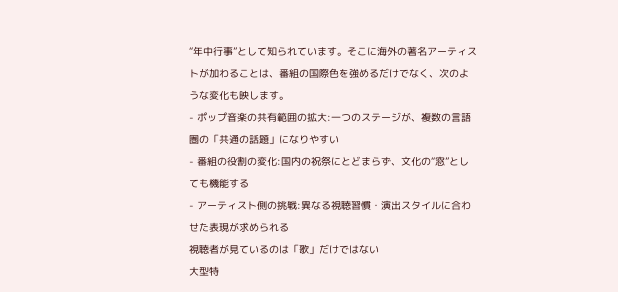“年中行事”として知られています。そこに海外の著名アーティストが加わることは、番組の国際色を強めるだけでなく、次のような変化も映します。
- ポップ音楽の共有範囲の拡大:一つのステージが、複数の言語圏の「共通の話題」になりやすい
- 番組の役割の変化:国内の祝祭にとどまらず、文化の“窓”としても機能する
- アーティスト側の挑戦:異なる視聴習慣・演出スタイルに合わせた表現が求められる
視聴者が見ているのは「歌」だけではない
大型特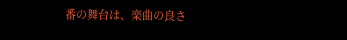番の舞台は、楽曲の良さ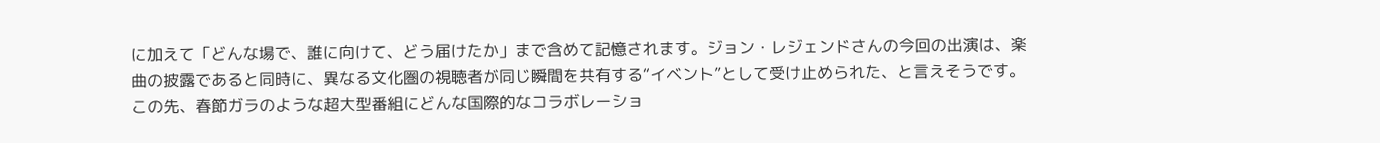に加えて「どんな場で、誰に向けて、どう届けたか」まで含めて記憶されます。ジョン・レジェンドさんの今回の出演は、楽曲の披露であると同時に、異なる文化圏の視聴者が同じ瞬間を共有する“イベント”として受け止められた、と言えそうです。
この先、春節ガラのような超大型番組にどんな国際的なコラボレーショ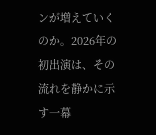ンが増えていくのか。2026年の初出演は、その流れを静かに示す一幕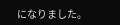になりました。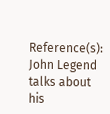Reference(s):
John Legend talks about his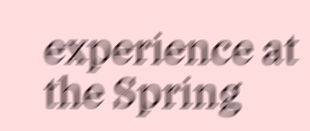experience at the Spring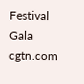Festival Gala
cgtn.com